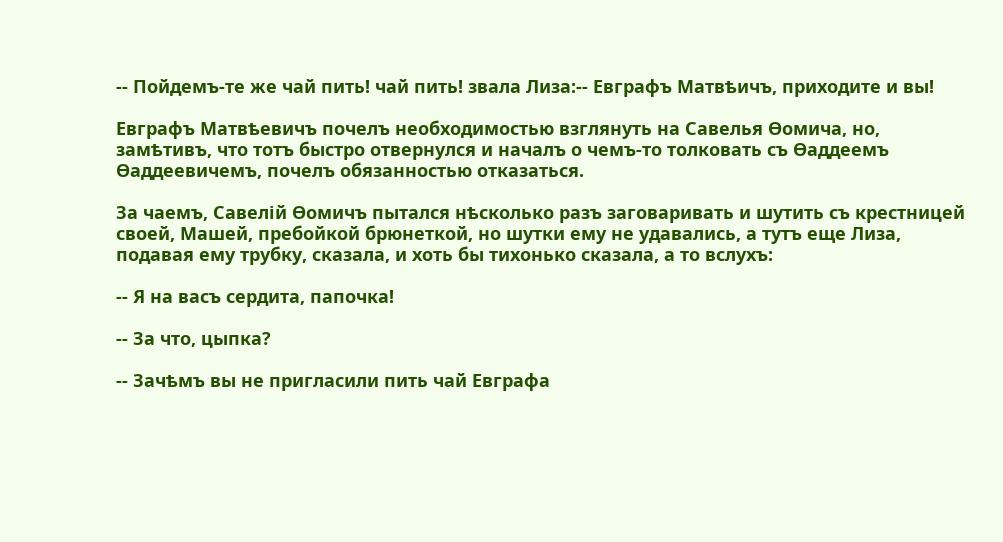-- Пойдемъ-те же чай пить! чай пить! звала Лиза:-- Евграфъ Матвѣичъ, приходите и вы!

Евграфъ Матвѣевичъ почелъ необходимостью взглянуть на Савелья Ѳомича, но, замѣтивъ, что тотъ быстро отвернулся и началъ о чемъ-то толковать съ Ѳаддеемъ Ѳаддеевичемъ, почелъ обязанностью отказаться.

За чаемъ, Савелій Ѳомичъ пытался нѣсколько разъ заговаривать и шутить съ крестницей своей, Машей, пребойкой брюнеткой, но шутки ему не удавались, а тутъ еще Лиза, подавая ему трубку, сказала, и хоть бы тихонько сказала, а то вслухъ:

-- Я на васъ сердита, папочка!

-- За что, цыпка?

-- Зачѣмъ вы не пригласили пить чай Евграфа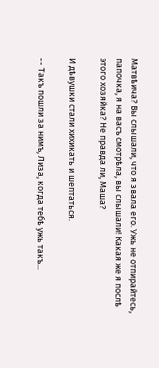Матвѣича? Вы слышали, что я звала его. Ужь не отпирайтесь, папочка, я на васъ смотрѣла, вы слышали! Какая же я послѣ этого хозяйка? Не правда ли, Маша?

И дѣвушки стали хихикать и шептаться.

-- Такъ пошли за нимъ, Лиза, когда тебѣ ужь такъ...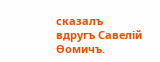сказалъ вдругъ Савелій Ѳомичъ.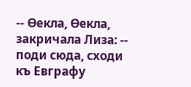-- Ѳекла, Ѳекла, закричала Лиза: -- поди сюда, сходи къ Евграфу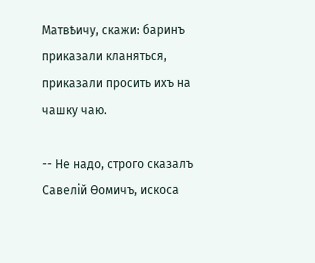Матвѣичу, скажи: баринъ приказали кланяться, приказали просить ихъ на чашку чаю.

-- Не надо, строго сказалъ Савелій Ѳомичъ, искоса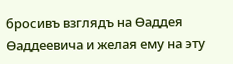бросивъ взглядъ на Ѳаддея Ѳаддеевича и желая ему на эту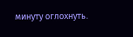минуту оглохнуть.